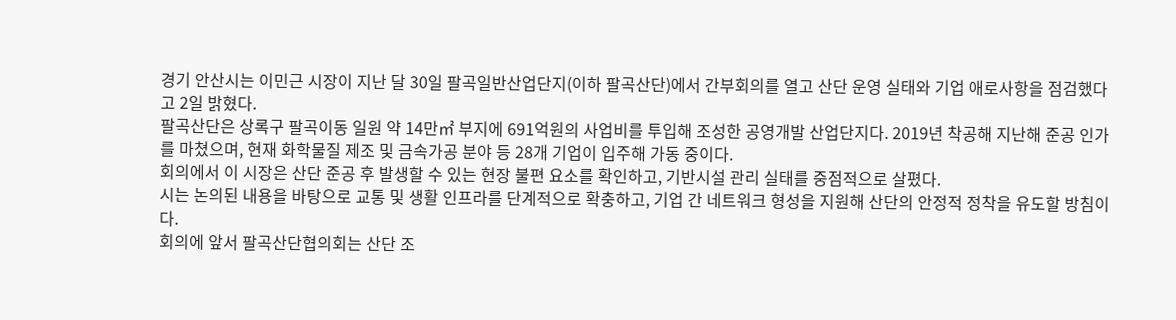경기 안산시는 이민근 시장이 지난 달 30일 팔곡일반산업단지(이하 팔곡산단)에서 간부회의를 열고 산단 운영 실태와 기업 애로사항을 점검했다고 2일 밝혔다.
팔곡산단은 상록구 팔곡이동 일원 약 14만㎡ 부지에 691억원의 사업비를 투입해 조성한 공영개발 산업단지다. 2019년 착공해 지난해 준공 인가를 마쳤으며, 현재 화학물질 제조 및 금속가공 분야 등 28개 기업이 입주해 가동 중이다.
회의에서 이 시장은 산단 준공 후 발생할 수 있는 현장 불편 요소를 확인하고, 기반시설 관리 실태를 중점적으로 살폈다.
시는 논의된 내용을 바탕으로 교통 및 생활 인프라를 단계적으로 확충하고, 기업 간 네트워크 형성을 지원해 산단의 안정적 정착을 유도할 방침이다.
회의에 앞서 팔곡산단협의회는 산단 조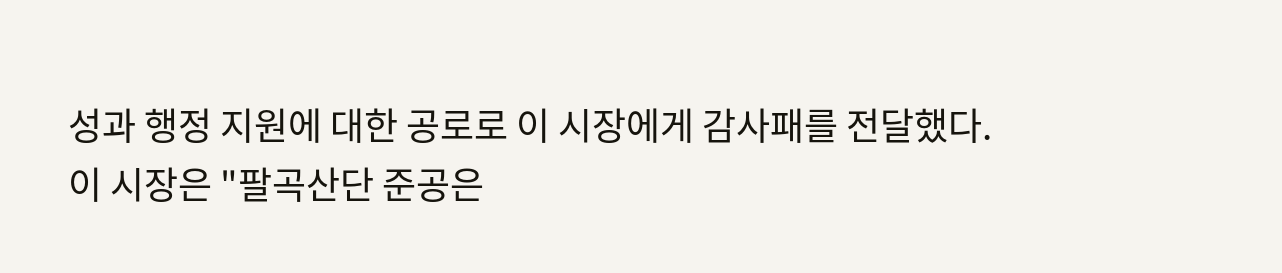성과 행정 지원에 대한 공로로 이 시장에게 감사패를 전달했다.
이 시장은 "팔곡산단 준공은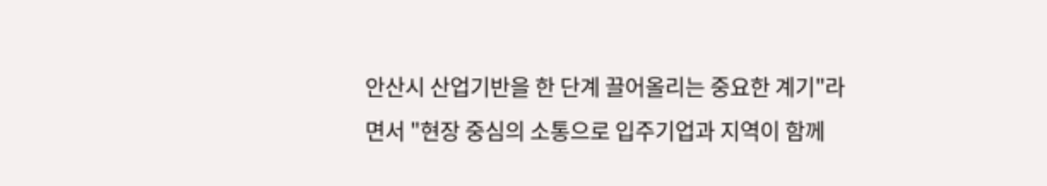안산시 산업기반을 한 단계 끌어올리는 중요한 계기"라면서 "현장 중심의 소통으로 입주기업과 지역이 함께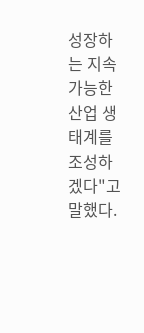성장하는 지속 가능한 산업 생태계를 조성하겠다"고 말했다.